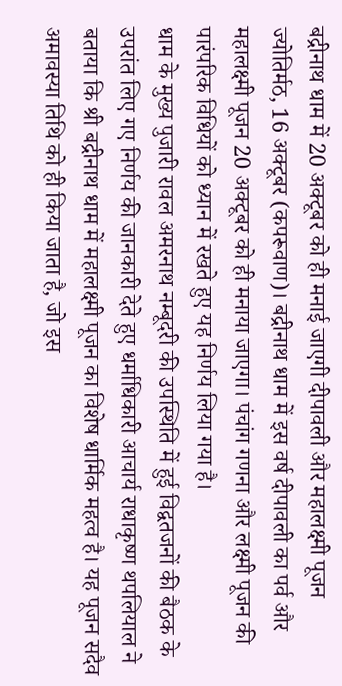बद्रीनाथ धाम में 20 अक्टूबर को ही मनाई जाएगी दीपावली और महालक्ष्मी पूजन
ज्योतिर्मठ, 16 अक्टूबर (कपरूवाण)। बद्रीनाथ धाम में इस वर्ष दीपावली का पर्व और महालक्ष्मी पूजन 20 अक्टूबर को ही मनाया जाएगा। पंचांग गणना और लक्ष्मी पूजन की पारंपरिक विधियों को ध्यान में रखते हुए यह निर्णय लिया गया है।
धाम के मुख्य पुजारी रावल अमरनाथ नम्बूदरी की उपस्थिति में हुई विद्वतजनों की बैठक के उपरांत लिए गए निर्णय की जानकारी देते हुए धर्माधिकारी आचार्य राधाकृष्ण थपलियाल ने बताया कि श्री बद्रीनाथ धाम में महालक्ष्मी पूजन का विशेष धार्मिक महत्व है। यह पूजन सदैव अमावस्या तिथि को ही किया जाता है, जो इस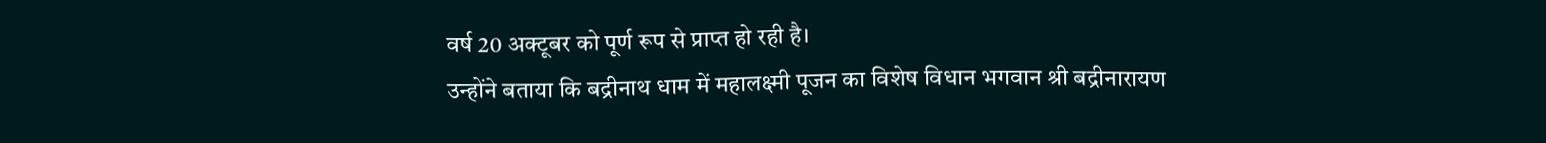वर्ष 20 अक्टूबर को पूर्ण रूप से प्राप्त हो रही है।
उन्होंने बताया कि बद्रीनाथ धाम में महालक्ष्मी पूजन का विशेष विधान भगवान श्री बद्रीनारायण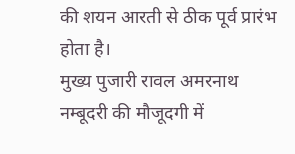की शयन आरती से ठीक पूर्व प्रारंभ होता है।
मुख्य पुजारी रावल अमरनाथ नम्बूदरी की मौजूदगी में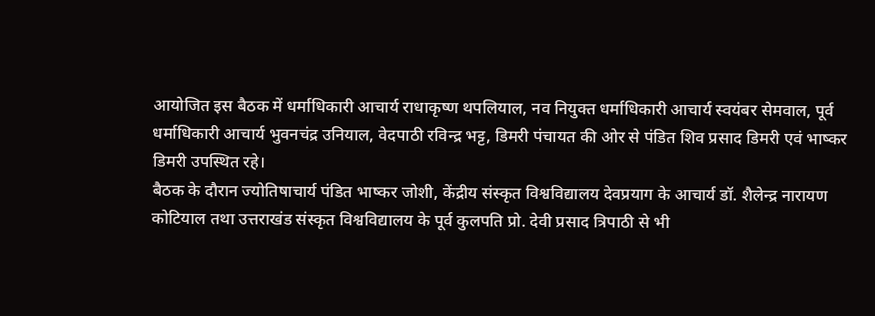आयोजित इस बैठक में धर्माधिकारी आचार्य राधाकृष्ण थपलियाल, नव नियुक्त धर्माधिकारी आचार्य स्वयंबर सेमवाल, पूर्व धर्माधिकारी आचार्य भुवनचंद्र उनियाल, वेदपाठी रविन्द्र भट्ट, डिमरी पंचायत की ओर से पंडित शिव प्रसाद डिमरी एवं भाष्कर डिमरी उपस्थित रहे।
बैठक के दौरान ज्योतिषाचार्य पंडित भाष्कर जोशी, केंद्रीय संस्कृत विश्वविद्यालय देवप्रयाग के आचार्य डॉ. शैलेन्द्र नारायण कोटियाल तथा उत्तराखंड संस्कृत विश्वविद्यालय के पूर्व कुलपति प्रो. देवी प्रसाद त्रिपाठी से भी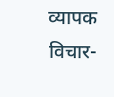व्यापक विचार-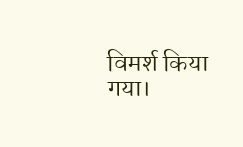विमर्श किया गया।